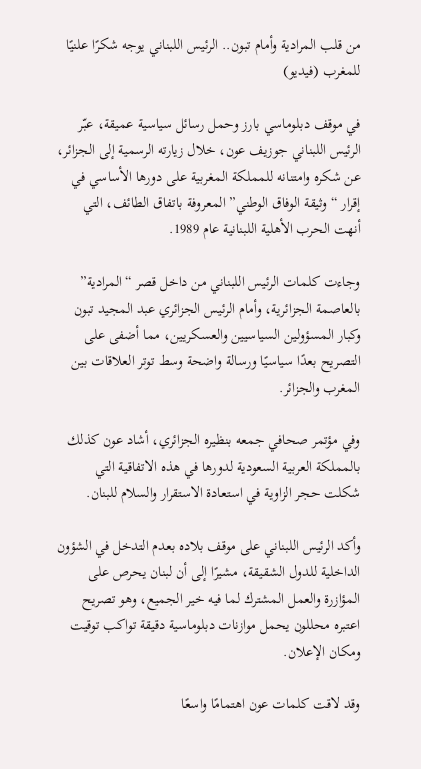من قلب المرادية وأمام تبون.. الرئيس اللبناني يوجه شكرًا علنيًا للمغرب (فيديو)

في موقف دبلوماسي بارز وحمل رسائل سياسية عميقة، عبّر الرئيس اللبناني جوزيف عون، خلال زيارته الرسمية إلى الجزائر، عن شكره وامتنانه للمملكة المغربية على دورها الأساسي في إقرار “وثيقة الوفاق الوطني” المعروفة باتفاق الطائف، التي أنهت الحرب الأهلية اللبنانية عام 1989.

وجاءت كلمات الرئيس اللبناني من داخل قصر “المرادية” بالعاصمة الجزائرية، وأمام الرئيس الجزائري عبد المجيد تبون وكبار المسؤولين السياسيين والعسكريين، مما أضفى على التصريح بعدًا سياسيًا ورسالة واضحة وسط توتر العلاقات بين المغرب والجزائر.

وفي مؤتمر صحافي جمعه بنظيره الجزائري، أشاد عون كذلك بالمملكة العربية السعودية لدورها في هذه الاتفاقية التي شكلت حجر الزاوية في استعادة الاستقرار والسلام للبنان.

وأكد الرئيس اللبناني على موقف بلاده بعدم التدخل في الشؤون الداخلية للدول الشقيقة، مشيرًا إلى أن لبنان يحرص على المؤازرة والعمل المشترك لما فيه خير الجميع، وهو تصريح اعتبره محللون يحمل موازنات دبلوماسية دقيقة تواكب توقيت ومكان الإعلان.

وقد لاقت كلمات عون اهتمامًا واسعًا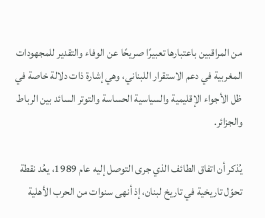من المراقبين باعتبارها تعبيرًا صريحًا عن الوفاء والتقدير للمجهودات المغربية في دعم الاستقرار اللبناني، وهي إشارة ذات دلالة خاصة في ظل الأجواء الإقليمية والسياسية الحساسة والتوتر السائد بين الرباط والجزائر.

يُذكر أن اتفاق الطائف الذي جرى التوصل إليه عام 1989، يعُد نقطة تحوّل تاريخية في تاريخ لبنان، إذ أنهى سنوات من الحرب الأهلية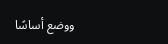ووضع أساسًا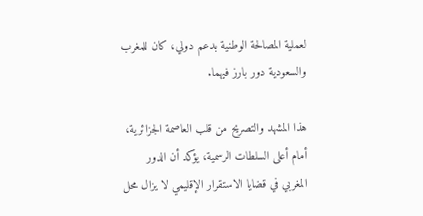لعملية المصالحة الوطنية بدعم دولي، كان للمغرب والسعودية دور بارز فيهما.

هذا المشهد والتصريح من قلب العاصمة الجزائرية، أمام أعلى السلطات الرسمية، يؤكد أن الدور المغربي في قضايا الاستقرار الإقليمي لا يزال محل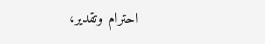احترام وتقدير،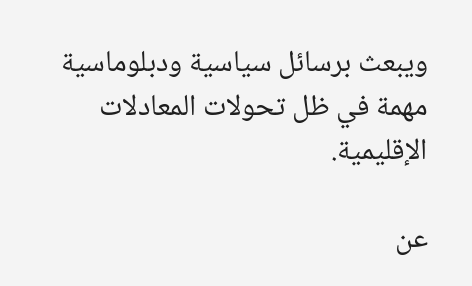ويبعث برسائل سياسية ودبلوماسية مهمة في ظل تحولات المعادلات الإقليمية.

عن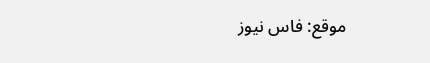موقع: فاس نيوز